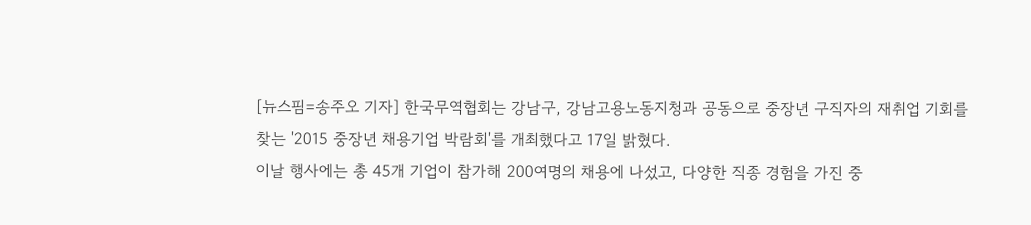[뉴스핌=송주오 기자] 한국무역협회는 강남구, 강남고용노동지청과 공동으로 중장년 구직자의 재취업 기회를 찾는 '2015 중장년 채용기업 박람회'를 개최했다고 17일 밝혔다.
이날 행사에는 총 45개 기업이 참가해 200여명의 채용에 나섰고, 다양한 직종 경험을 가진 중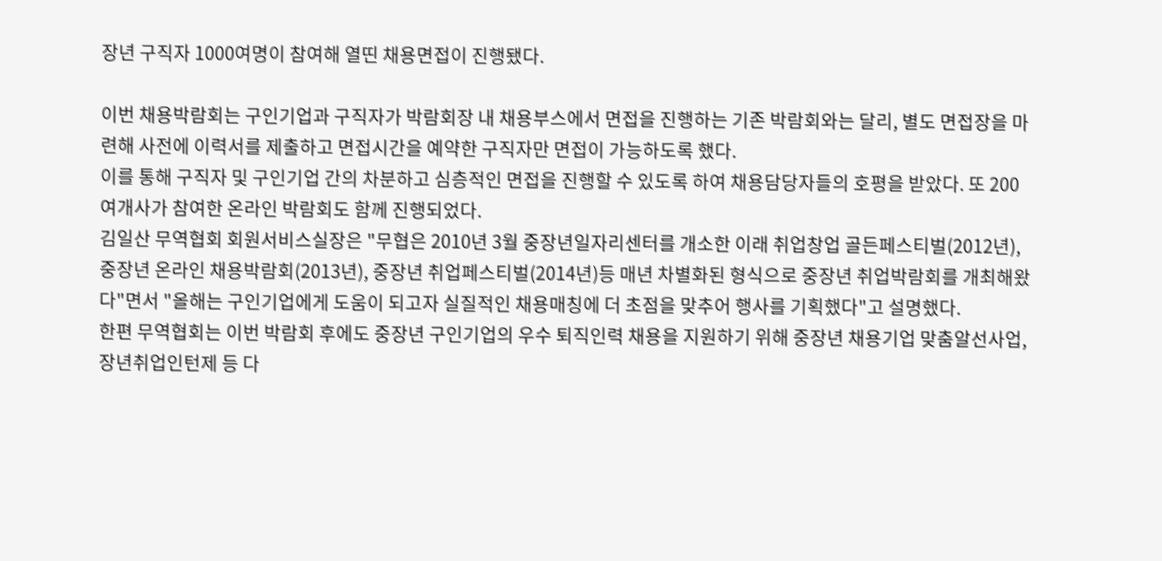장년 구직자 1000여명이 참여해 열띤 채용면접이 진행됐다.

이번 채용박람회는 구인기업과 구직자가 박람회장 내 채용부스에서 면접을 진행하는 기존 박람회와는 달리, 별도 면접장을 마련해 사전에 이력서를 제출하고 면접시간을 예약한 구직자만 면접이 가능하도록 했다.
이를 통해 구직자 및 구인기업 간의 차분하고 심층적인 면접을 진행할 수 있도록 하여 채용담당자들의 호평을 받았다. 또 200여개사가 참여한 온라인 박람회도 함께 진행되었다.
김일산 무역협회 회원서비스실장은 "무협은 2010년 3월 중장년일자리센터를 개소한 이래 취업창업 골든페스티벌(2012년), 중장년 온라인 채용박람회(2013년), 중장년 취업페스티벌(2014년)등 매년 차별화된 형식으로 중장년 취업박람회를 개최해왔다"면서 "올해는 구인기업에게 도움이 되고자 실질적인 채용매칭에 더 초점을 맞추어 행사를 기획했다"고 설명했다.
한편 무역협회는 이번 박람회 후에도 중장년 구인기업의 우수 퇴직인력 채용을 지원하기 위해 중장년 채용기업 맞춤알선사업, 장년취업인턴제 등 다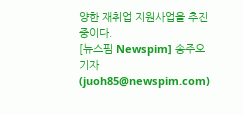양한 재취업 지원사업을 추진 중이다.
[뉴스핌 Newspim] 송주오 기자 (juoh85@newspim.com)